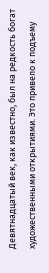Девятнадцатый век, как известно, был на редкость богат художественными открытиями. Это привело к подъему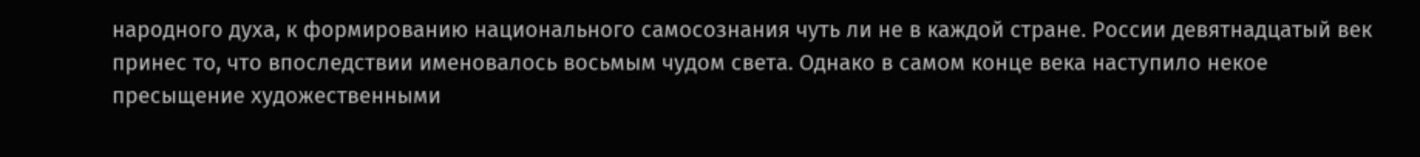народного духа, к формированию национального самосознания чуть ли не в каждой стране. России девятнадцатый век принес то, что впоследствии именовалось восьмым чудом света. Однако в самом конце века наступило некое пресыщение художественными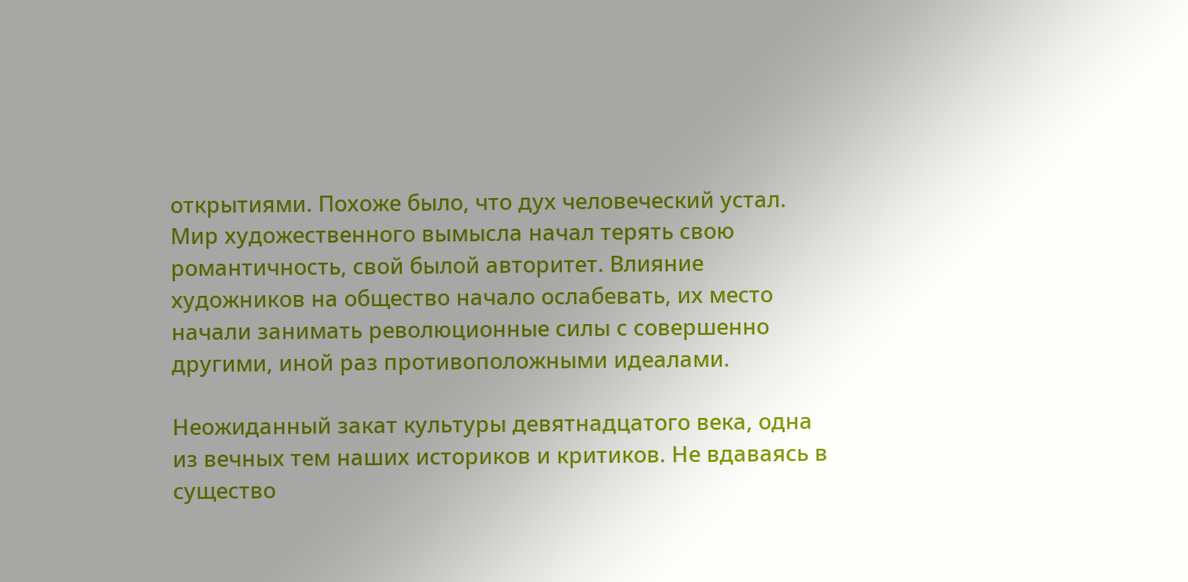открытиями. Похоже было, что дух человеческий устал. Мир художественного вымысла начал терять свою романтичность, свой былой авторитет. Влияние художников на общество начало ослабевать, их место начали занимать революционные силы с совершенно другими, иной раз противоположными идеалами.

Неожиданный закат культуры девятнадцатого века, одна из вечных тем наших историков и критиков. Не вдаваясь в существо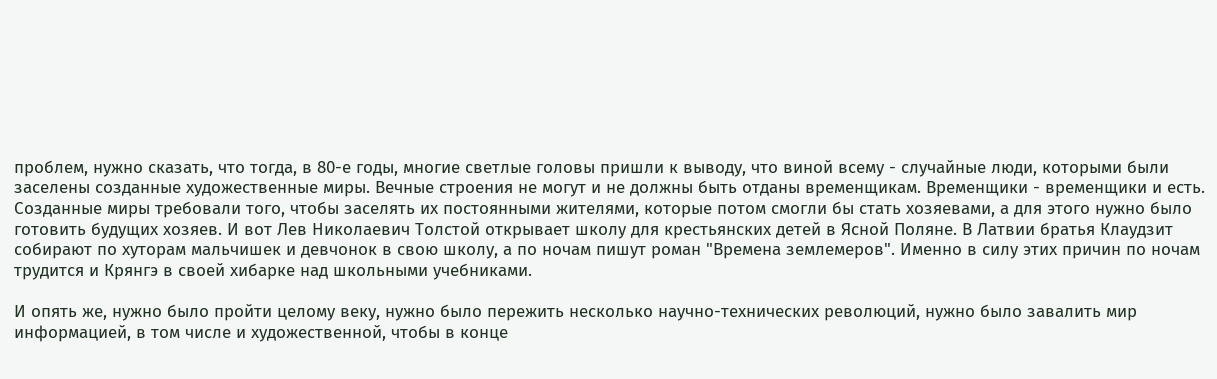проблем, нужно сказать, что тогда, в 80-е годы, многие светлые головы пришли к выводу, что виной всему - случайные люди, которыми были заселены созданные художественные миры. Вечные строения не могут и не должны быть отданы временщикам. Временщики - временщики и есть. Созданные миры требовали того, чтобы заселять их постоянными жителями, которые потом смогли бы стать хозяевами, а для этого нужно было готовить будущих хозяев. И вот Лев Николаевич Толстой открывает школу для крестьянских детей в Ясной Поляне. В Латвии братья Клаудзит собирают по хуторам мальчишек и девчонок в свою школу, а по ночам пишут роман "Времена землемеров". Именно в силу этих причин по ночам трудится и Крянгэ в своей хибарке над школьными учебниками.

И опять же, нужно было пройти целому веку, нужно было пережить несколько научно-технических революций, нужно было завалить мир информацией, в том числе и художественной, чтобы в конце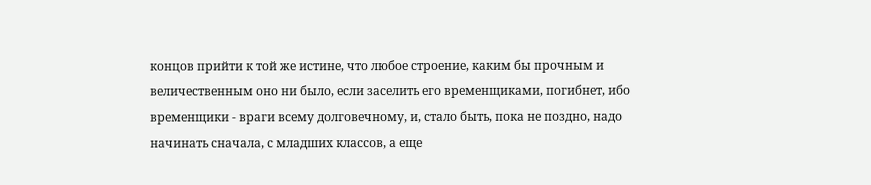концов прийти к той же истине, что любое строение, каким бы прочным и величественным оно ни было, если заселить его временщиками, погибнет, ибо временщики - враги всему долговечному, и, стало быть, пока не поздно, надо начинать сначала, с младших классов, а еще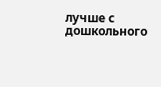лучше с дошкольного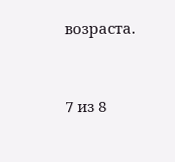возраста.



7 из 8